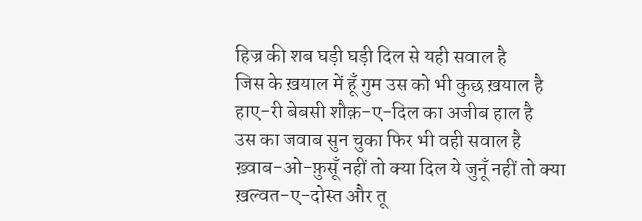हिज्र की शब घड़ी घड़ी दिल से यही सवाल है
जिस के ख़याल में हूँ गुम उस को भी कुछ ख़याल है
हाए-री बेबसी शौक़-ए-दिल का अजीब हाल है
उस का जवाब सुन चुका फिर भी वही सवाल है
ख़्वाब-ओ-फ़ुसूँ नहीं तो क्या दिल ये जुनूँ नहीं तो क्या
ख़ल्वत-ए-दोस्त और तू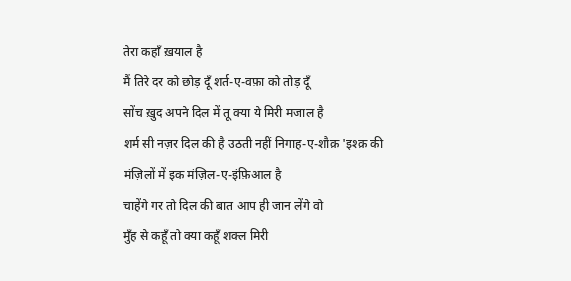तेरा कहाँ ख़याल है
मैं तिरे दर को छोड़ दूँ शर्त-ए-वफ़ा को तोड़ दूँ
सोंच ख़ुद अपने दिल में तू क्या ये मिरी मजाल है
शर्म सी नज़र दिल की है उठती नहीं निगाह-ए-शौक़ 'इश्क़ की मंज़िलों में इक मंज़िल-ए-इंफ़िआल है
चाहेंगे गर तो दिल की बात आप ही जान लेंगे वो
मुँह से कहूँ तो क्या कहूँ शक्ल मिरी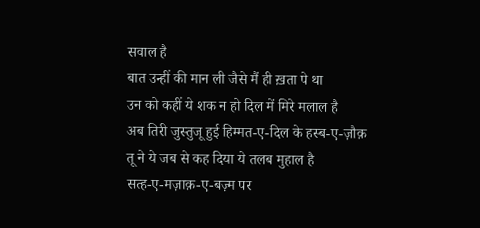सवाल है
बात उन्हीं की मान ली जैसे मैं ही ख़ता पे था
उन को कहीं ये शक न हो दिल में मिरे मलाल है
अब तिरी जुस्तुजू हुई हिम्मत-ए-दिल के हस्ब-ए-ज़ौक़
तू ने ये जब से कह दिया ये तलब मुहाल है
सत्ह-ए-मज़ाक़-ए-बज़्म पर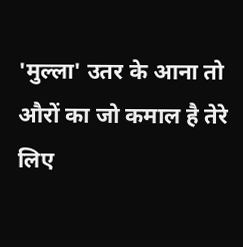'मुल्ला' उतर के आना तो
औरों का जो कमाल है तेरे लिए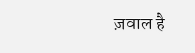ज़वाल है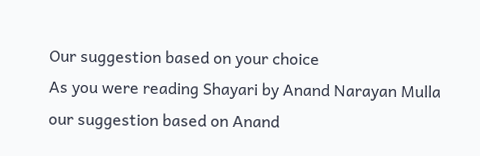Our suggestion based on your choice
As you were reading Shayari by Anand Narayan Mulla
our suggestion based on Anand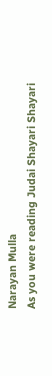Narayan Mulla
As you were reading Judai Shayari Shayari